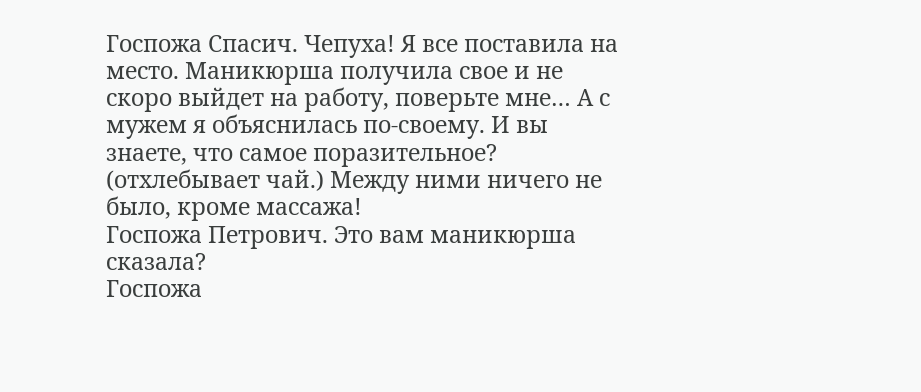Госпожа Спасич. Чепуха! Я все поставила на место. Маникюрша получила свое и не скоро выйдет на работу, поверьте мне… А с мужем я объяснилась по-своему. И вы знаете, что самое поразительное? (отхлебывает чай.) Между ними ничего не было, кроме массажа!
Госпожа Петрович. Это вам маникюрша сказала?
Госпожа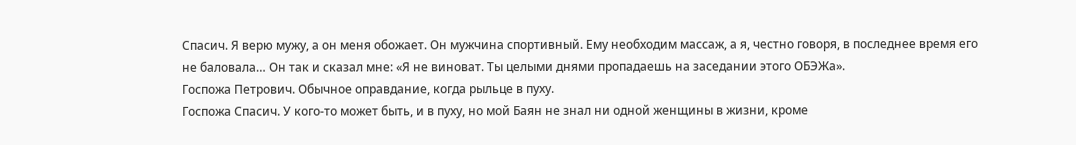Спасич. Я верю мужу, а он меня обожает. Он мужчина спортивный. Ему необходим массаж, а я, честно говоря, в последнее время его не баловала… Он так и сказал мне: «Я не виноват. Ты целыми днями пропадаешь на заседании этого ОБЭЖа».
Госпожа Петрович. Обычное оправдание, когда рыльце в пуху.
Госпожа Спасич. У кого-то может быть, и в пуху, но мой Баян не знал ни одной женщины в жизни, кроме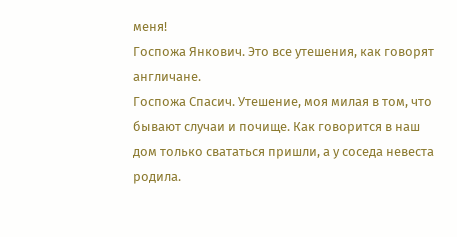меня!
Госпожа Янкович. Это все утешения, как говорят англичане.
Госпожа Спасич. Утешение, моя милая в том, что бывают случаи и почище. Как говорится в наш дом только свататься пришли, а у соседа невеста родила.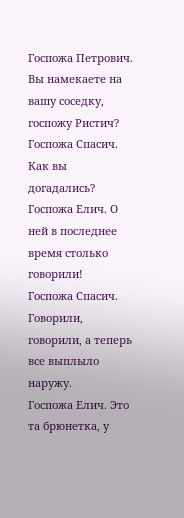Госпожа Петрович. Вы намекаете на вашу соседку, госпожу Ристич?
Госпожа Спасич. Как вы догадались?
Госпожа Елич. О ней в последнее время столько говорили!
Госпожа Спасич. Говорили, говорили, а теперь все выплыло наружу.
Госпожа Елич. Это та брюнетка, у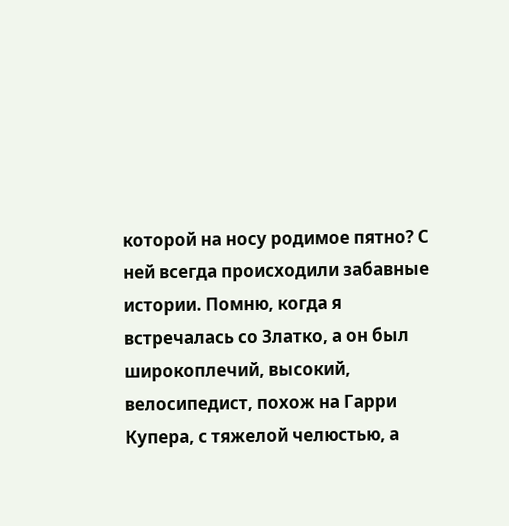которой на носу родимое пятно? С ней всегда происходили забавные истории. Помню, когда я встречалась со Златко, а он был широкоплечий, высокий, велосипедист, похож на Гарри Купера, с тяжелой челюстью, а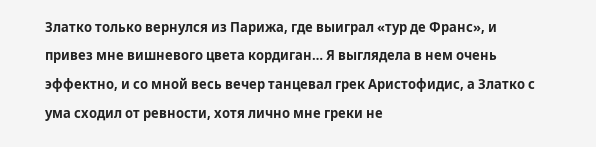Златко только вернулся из Парижа, где выиграл «тур де Франс», и привез мне вишневого цвета кордиган… Я выглядела в нем очень эффектно, и со мной весь вечер танцевал грек Аристофидис, а Златко с ума сходил от ревности, хотя лично мне греки не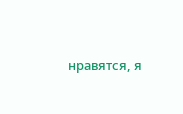нравятся, я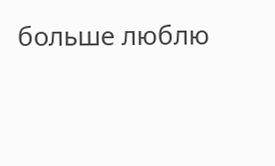больше люблю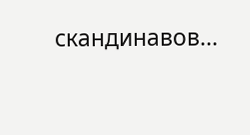скандинавов…